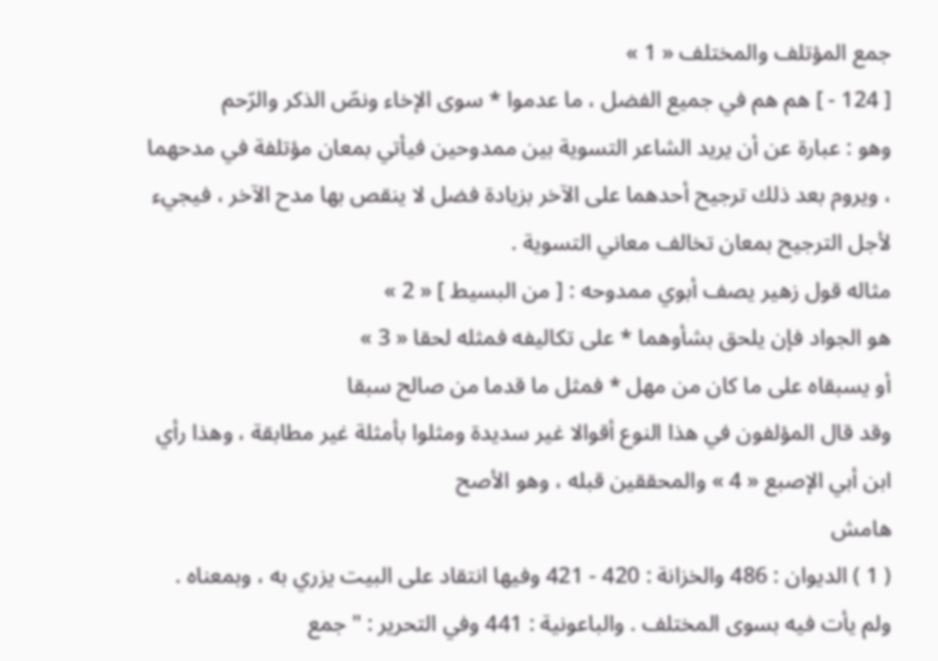جمع المؤتلف والمختلف « 1 »
[ 124 - ] هم هم في جميع الفضل ، ما عدموا * سوى الإخاء ونصّ الذكر والرّحم
وهو : عبارة عن أن يريد الشاعر التسوية بين ممدوحين فيأتي بمعان مؤتلفة في مدحهما ، ويروم بعد ذلك ترجيح أحدهما على الآخر بزيادة فضل لا ينقص بها مدح الآخر ، فيجيء لأجل الترجيح بمعان تخالف معاني التسوية .
مثاله قول زهير يصف أبوي ممدوحه : [ من البسيط ] « 2 »
هو الجواد فإن يلحق بشأوهما * على تكاليفه فمثله لحقا « 3 »
أو يسبقاه على ما كان من مهل * فمثل ما قدما من صالح سبقا
وقد قال المؤلفون في هذا النوع أقوالا غير سديدة ومثلوا بأمثلة غير مطابقة ، وهذا رأي ابن أبي الإصبع « 4 » والمحققين قبله ، وهو الأصح
هامش
( 1 ) الديوان : 486 والخزانة : 420 - 421 وفيها انتقاد على البيت يزري به ، وبمعناه . ولم يأت فيه بسوى المختلف . والباعونية : 441 وفي التحرير : " جمع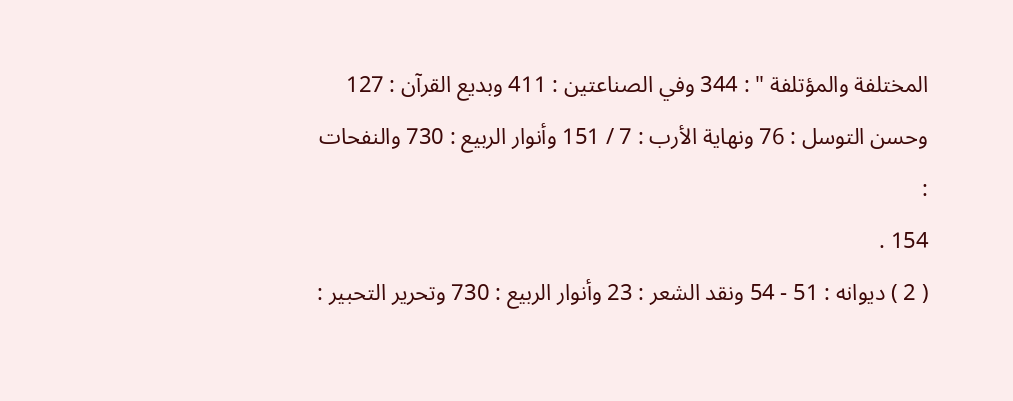المختلفة والمؤتلفة " : 344 وفي الصناعتين : 411 وبديع القرآن : 127 وحسن التوسل : 76 ونهاية الأرب : 7 / 151 وأنوار الربيع : 730 والنفحات :
154 .
( 2 ) ديوانه : 51 - 54 ونقد الشعر : 23 وأنوار الربيع : 730 وتحرير التحبير :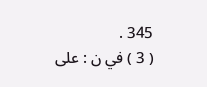345 .
( 3 ) في ن : على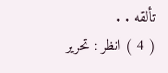تألقه . .
( 4 ) انظر : تحرير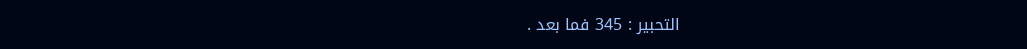التحبير : 345 فما بعد .